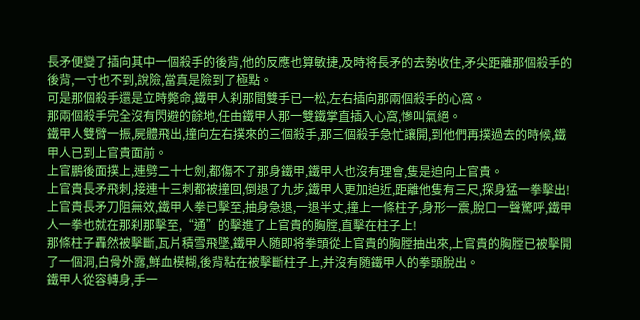長矛便變了插向其中一個殺手的後背,他的反應也算敏捷,及時将長矛的去勢收住,矛尖距離那個殺手的後背,一寸也不到,說險,當真是險到了極點。
可是那個殺手還是立時斃命,鐵甲人刹那間雙手已一松,左右插向那兩個殺手的心窩。
那兩個殺手完全沒有閃避的餘地,任由鐵甲人那一雙鐵掌直插入心窩,慘叫氣絕。
鐵甲人雙臂一振,屍體飛出,撞向左右撲來的三個殺手,那三個殺手急忙讓開,到他們再撲過去的時候,鐵甲人已到上官貴面前。
上官鵬後面撲上,連劈二十七劍,都傷不了那身鐵甲,鐵甲人也沒有理會,隻是迫向上官貴。
上官貴長矛飛刺,接連十三刺都被撞回,倒退了九步,鐵甲人更加迫近,距離他隻有三尺,探身猛一拳擊出!
上官貴長矛刀阻無效,鐵甲人拳已擊至,抽身急退,一退半丈,撞上一條柱子,身形一震,脫口一聲驚呼,鐵甲人一拳也就在那刹那擊至,“通”的擊進了上官貴的胸膛,直擊在柱子上!
那條柱子轟然被擊斷,瓦片積雪飛墜,鐵甲人随即将拳頭從上官貴的胸膛抽出來,上官貴的胸膛已被擊開了一個洞,白骨外露,鮮血模糊,後背粘在被擊斷柱子上,并沒有随鐵甲人的拳頭脫出。
鐵甲人從容轉身,手一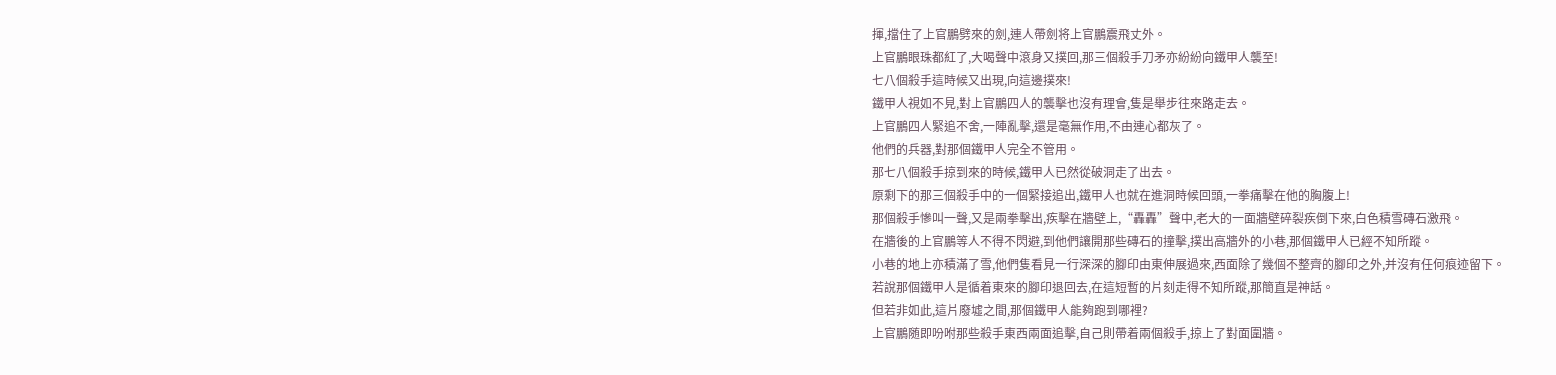揮,擋住了上官鵬劈來的劍,連人帶劍将上官鵬震飛丈外。
上官鵬眼珠都紅了,大喝聲中滾身又撲回,那三個殺手刀矛亦紛紛向鐵甲人襲至!
七八個殺手這時候又出現,向這邊撲來!
鐵甲人視如不見,對上官鵬四人的襲擊也沒有理會,隻是舉步往來路走去。
上官鵬四人緊追不舍,一陣亂擊,還是毫無作用,不由連心都灰了。
他們的兵器,對那個鐵甲人完全不管用。
那七八個殺手掠到來的時候,鐵甲人已然從破洞走了出去。
原剩下的那三個殺手中的一個緊接追出,鐵甲人也就在進洞時候回頭,一拳痛擊在他的胸腹上!
那個殺手慘叫一聲,又是兩拳擊出,疾擊在牆壁上,“轟轟”聲中,老大的一面牆壁碎裂疾倒下來,白色積雪磚石激飛。
在牆後的上官鵬等人不得不閃避,到他們讓開那些磚石的撞擊,撲出高牆外的小巷,那個鐵甲人已經不知所蹤。
小巷的地上亦積滿了雪,他們隻看見一行深深的腳印由東伸展過來,西面除了幾個不整齊的腳印之外,并沒有任何痕迹留下。
若說那個鐵甲人是循着東來的腳印退回去,在這短暫的片刻走得不知所蹤,那簡直是神話。
但若非如此,這片廢墟之間,那個鐵甲人能夠跑到哪裡?
上官鵬随即吩咐那些殺手東西兩面追擊,自己則帶着兩個殺手,掠上了對面圍牆。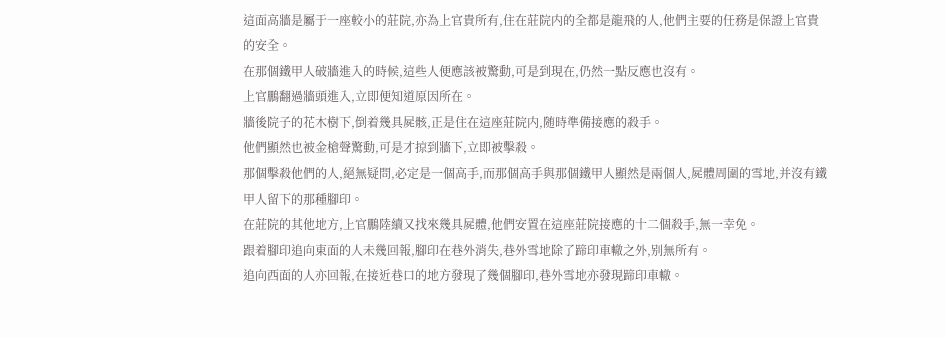這面高牆是屬于一座較小的莊院,亦為上官貴所有,住在莊院内的全都是龍飛的人,他們主要的任務是保證上官貴的安全。
在那個鐵甲人破牆進入的時候,這些人便應該被驚動,可是到現在,仍然一點反應也沒有。
上官鵬翻過牆頭進入,立即便知道原因所在。
牆後院子的花木樹下,倒着幾具屍骸,正是住在這座莊院内,随時準備接應的殺手。
他們顯然也被金槍聲驚動,可是才掠到牆下,立即被擊殺。
那個擊殺他們的人,絕無疑問,必定是一個高手,而那個高手與那個鐵甲人顯然是兩個人,屍體周圍的雪地,并沒有鐵甲人留下的那種腳印。
在莊院的其他地方,上官鵬陸續又找來幾具屍體,他們安置在這座莊院接應的十二個殺手,無一幸免。
跟着腳印追向東面的人未幾回報,腳印在巷外消失,巷外雪地除了蹄印車轍之外,别無所有。
追向西面的人亦回報,在接近巷口的地方發現了幾個腳印,巷外雪地亦發現蹄印車轍。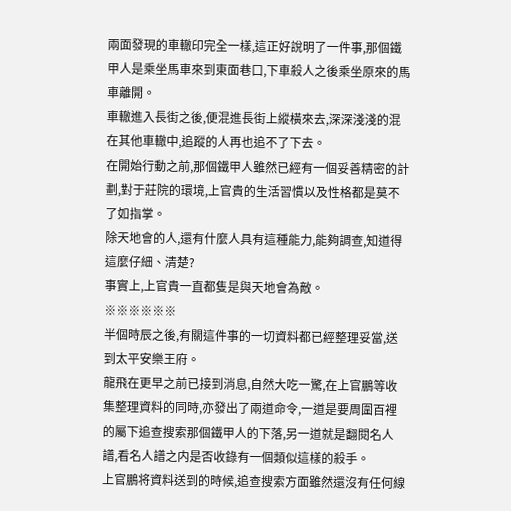兩面發現的車轍印完全一樣,這正好說明了一件事,那個鐵甲人是乘坐馬車來到東面巷口,下車殺人之後乘坐原來的馬車離開。
車轍進入長街之後,便混進長街上縱橫來去,深深淺淺的混在其他車轍中,追蹤的人再也追不了下去。
在開始行動之前,那個鐵甲人雖然已經有一個妥善精密的計劃,對于莊院的環境,上官貴的生活習慣以及性格都是莫不了如指掌。
除天地會的人,還有什麼人具有這種能力,能夠調查,知道得這麼仔細、清楚?
事實上,上官貴一直都隻是與天地會為敵。
※※※※※※
半個時辰之後,有關這件事的一切資料都已經整理妥當,送到太平安樂王府。
龍飛在更早之前已接到消息,自然大吃一驚,在上官鵬等收集整理資料的同時,亦發出了兩道命令,一道是要周圍百裡的屬下追查搜索那個鐵甲人的下落,另一道就是翻閱名人譜,看名人譜之内是否收錄有一個類似這樣的殺手。
上官鵬将資料送到的時候,追查搜索方面雖然還沒有任何線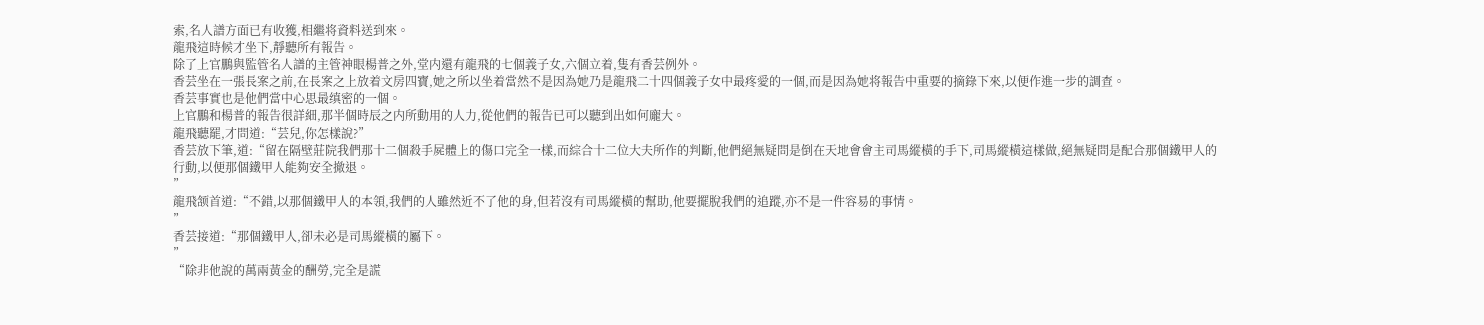索,名人譜方面已有收獲,相繼将資料送到來。
龍飛這時候才坐下,靜聽所有報告。
除了上官鵬與監管名人譜的主管神眼楊普之外,堂内還有龍飛的七個義子女,六個立着,隻有香芸例外。
香芸坐在一張長案之前,在長案之上放着文房四寶,她之所以坐着當然不是因為她乃是龍飛二十四個義子女中最疼愛的一個,而是因為她将報告中重要的摘錄下來,以便作進一步的調查。
香芸事實也是他們當中心思最缜密的一個。
上官鵬和楊普的報告很詳細,那半個時辰之内所動用的人力,從他們的報告已可以聽到出如何龐大。
龍飛聽罷,才問道:“芸兒,你怎樣說?”
香芸放下筆,道:“留在隔壁莊院我們那十二個殺手屍體上的傷口完全一樣,而綜合十二位大夫所作的判斷,他們絕無疑問是倒在天地會會主司馬縱橫的手下,司馬縱橫這樣做,絕無疑問是配合那個鐵甲人的行動,以便那個鐵甲人能夠安全撤退。
”
龍飛颔首道:“不錯,以那個鐵甲人的本領,我們的人雖然近不了他的身,但若沒有司馬縱橫的幫助,他要擺脫我們的追蹤,亦不是一件容易的事情。
”
香芸接道:“那個鐵甲人,卻未必是司馬縱橫的屬下。
”
“除非他說的萬兩黃金的酬勞,完全是謊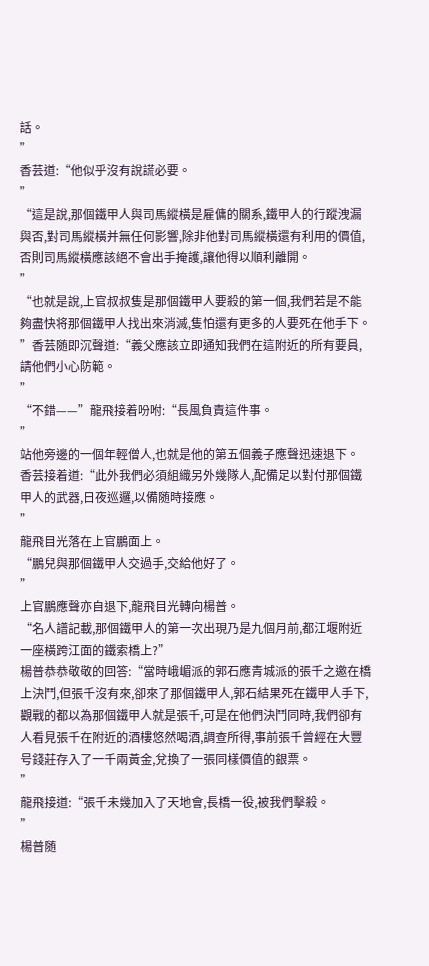話。
”
香芸道:“他似乎沒有說謊必要。
”
“這是說,那個鐵甲人與司馬縱橫是雇傭的關系,鐵甲人的行蹤洩漏與否,對司馬縱橫并無任何影響,除非他對司馬縱橫還有利用的價值,否則司馬縱橫應該絕不會出手掩護,讓他得以順利離開。
”
“也就是說,上官叔叔隻是那個鐵甲人要殺的第一個,我們若是不能夠盡快将那個鐵甲人找出來消滅,隻怕還有更多的人要死在他手下。
”香芸随即沉聲道:“義父應該立即通知我們在這附近的所有要員,請他們小心防範。
”
“不錯——”龍飛接着吩咐:“長風負責這件事。
”
站他旁邊的一個年輕僧人,也就是他的第五個義子應聲迅速退下。
香芸接着道:“此外我們必須組織另外幾隊人,配備足以對付那個鐵甲人的武器,日夜巡邏,以備随時接應。
”
龍飛目光落在上官鵬面上。
“鵬兒與那個鐵甲人交過手,交給他好了。
”
上官鵬應聲亦自退下,龍飛目光轉向楊普。
“名人譜記載,那個鐵甲人的第一次出現乃是九個月前,都江堰附近一座橫跨江面的鐵索橋上?”
楊普恭恭敬敬的回答:“當時峨嵋派的郭石應青城派的張千之邀在橋上決鬥,但張千沒有來,卻來了那個鐵甲人,郭石結果死在鐵甲人手下,觀戰的都以為那個鐵甲人就是張千,可是在他們決鬥同時,我們卻有人看見張千在附近的酒樓悠然喝酒,調查所得,事前張千曾經在大豐号錢莊存入了一千兩黃金,兌換了一張同樣價值的銀票。
”
龍飛接道:“張千未幾加入了天地會,長橋一役,被我們擊殺。
”
楊普随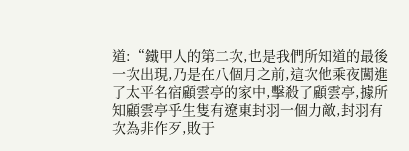道:“鐵甲人的第二次,也是我們所知道的最後一次出現,乃是在八個月之前,這次他乘夜闖進了太平名宿顧雲亭的家中,擊殺了顧雲亭,據所知顧雲亭乎生隻有遼東封羽一個力敵,封羽有次為非作歹,敗于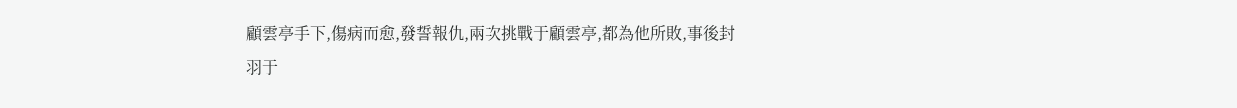顧雲亭手下,傷病而愈,發誓報仇,兩次挑戰于顧雲亭,都為他所敗,事後封羽于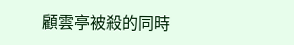顧雲亭被殺的同時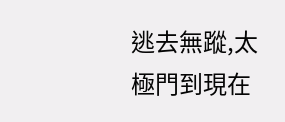逃去無蹤,太極門到現在